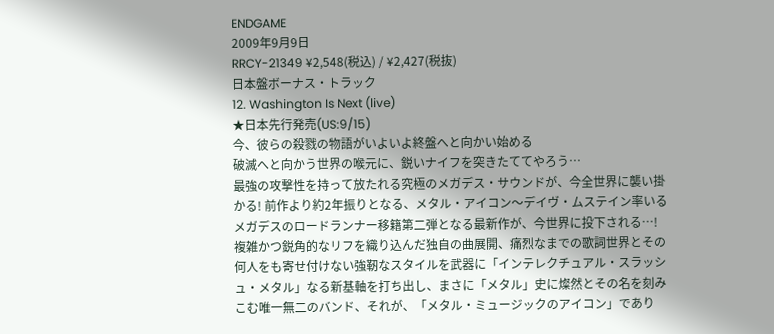ENDGAME
2009年9月9日
RRCY-21349 ¥2,548(税込) / ¥2,427(税抜)
日本盤ボーナス・トラック
12. Washington Is Next (live)
★日本先行発売(US:9/15)
今、彼らの殺戮の物語がいよいよ終盤へと向かい始める
破滅へと向かう世界の喉元に、鋭いナイフを突きたててやろう…
最強の攻撃性を持って放たれる究極のメガデス・サウンドが、今全世界に襲い掛かる! 前作より約2年振りとなる、メタル・アイコン〜デイヴ・ムステイン率いるメガデスのロードランナー移籍第二弾となる最新作が、今世界に投下される…!
複雑かつ鋭角的なリフを織り込んだ独自の曲展開、痛烈なまでの歌詞世界とその何人をも寄せ付けない強靭なスタイルを武器に「インテレクチュアル・スラッシュ・メタル」なる新基軸を打ち出し、まさに「メタル」史に燦然とその名を刻みこむ唯一無二のバンド、それが、「メタル・ミュージックのアイコン」であり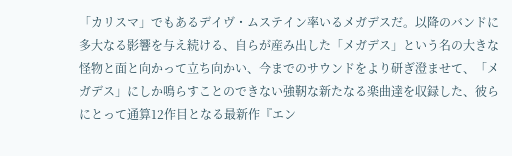「カリスマ」でもあるデイヴ・ムステイン率いるメガデスだ。以降のバンドに多大なる影響を与え続ける、自らが産み出した「メガデス」という名の大きな怪物と面と向かって立ち向かい、今までのサウンドをより研ぎ澄ませて、「メガデス」にしか鳴らすことのできない強靭な新たなる楽曲達を収録した、彼らにとって通算12作目となる最新作『エン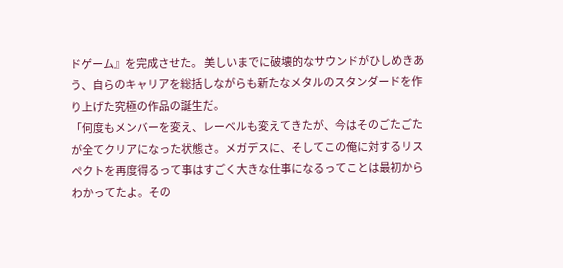ドゲーム』を完成させた。 美しいまでに破壊的なサウンドがひしめきあう、自らのキャリアを総括しながらも新たなメタルのスタンダードを作り上げた究極の作品の誕生だ。
「何度もメンバーを変え、レーベルも変えてきたが、今はそのごたごたが全てクリアになった状態さ。メガデスに、そしてこの俺に対するリスペクトを再度得るって事はすごく大きな仕事になるってことは最初からわかってたよ。その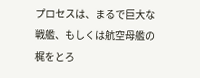プロセスは、まるで巨大な戦艦、もしくは航空母艦の梶をとろ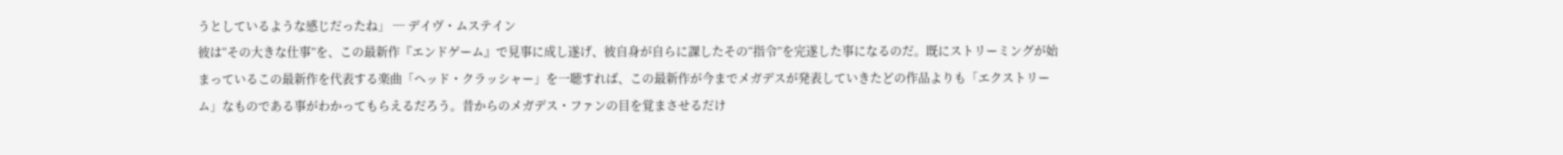うとしているような感じだったね」 ─ デイヴ・ムステイン
彼は“その大きな仕事”を、この最新作『エンドゲーム』で見事に成し遂げ、彼自身が自らに課したその“指令”を完遂した事になるのだ。既にストリーミングが始まっているこの最新作を代表する楽曲「ヘッド・クラッシャー」を一聴すれば、この最新作が今までメガデスが発表していきたどの作品よりも「エクストリーム」なものである事がわかってもらえるだろう。昔からのメガデス・ファンの目を覚まさせるだけ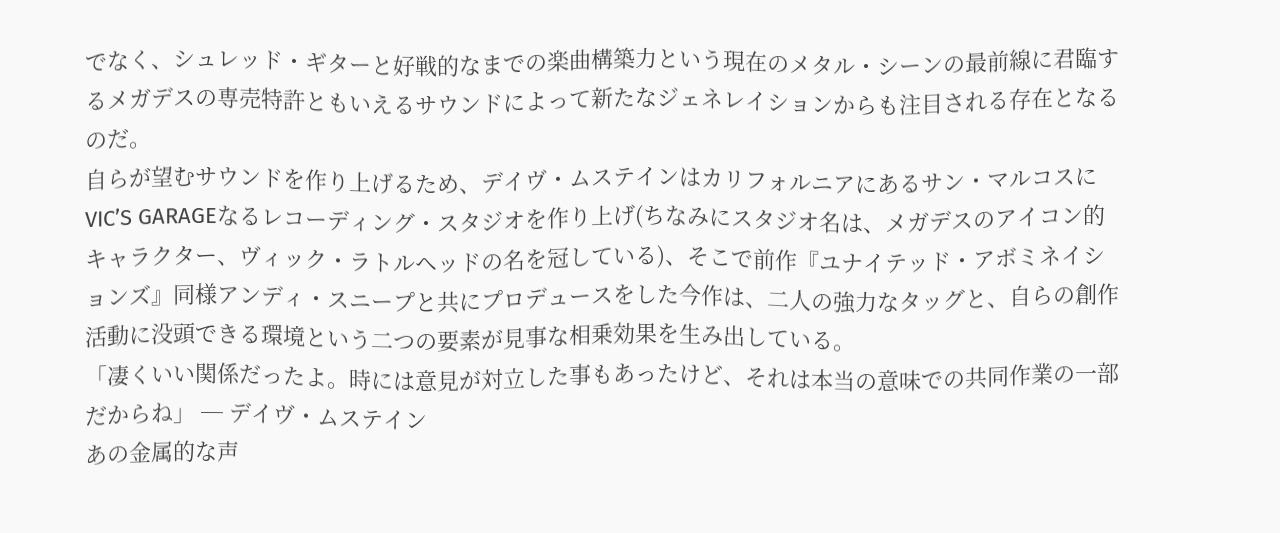でなく、シュレッド・ギターと好戦的なまでの楽曲構築力という現在のメタル・シーンの最前線に君臨するメガデスの専売特許ともいえるサウンドによって新たなジェネレイションからも注目される存在となるのだ。
自らが望むサウンドを作り上げるため、デイヴ・ムステインはカリフォルニアにあるサン・マルコスにVIC’S GARAGEなるレコーディング・スタジオを作り上げ(ちなみにスタジオ名は、メガデスのアイコン的キャラクター、ヴィック・ラトルヘッドの名を冠している)、そこで前作『ユナイテッド・アボミネイションズ』同様アンディ・スニープと共にプロデュースをした今作は、二人の強力なタッグと、自らの創作活動に没頭できる環境という二つの要素が見事な相乗効果を生み出している。
「凄くいい関係だったよ。時には意見が対立した事もあったけど、それは本当の意味での共同作業の一部だからね」 ─ デイヴ・ムステイン
あの金属的な声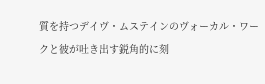質を持つデイヴ・ムステインのヴォーカル・ワークと彼が吐き出す鋭角的に刻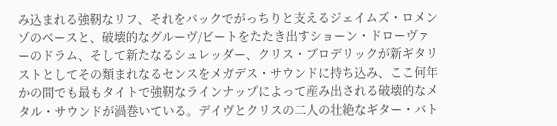み込まれる強靭なリフ、それをバックでがっちりと支えるジェイムズ・ロメンゾのベースと、破壊的なグルーヴ/ビートをたたき出すショーン・ドローヴァーのドラム、そして新たなるシュレッダー、クリス・ブロデリックが新ギタリストとしてその類まれなるセンスをメガデス・サウンドに持ち込み、ここ何年かの間でも最もタイトで強靭なラインナップによって産み出される破壊的なメタル・サウンドが渦巻いている。デイヴとクリスの二人の壮絶なギター・バト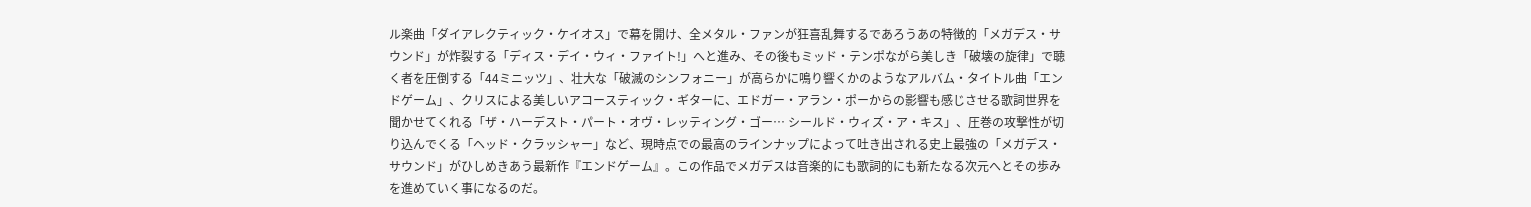ル楽曲「ダイアレクティック・ケイオス」で幕を開け、全メタル・ファンが狂喜乱舞するであろうあの特徴的「メガデス・サウンド」が炸裂する「ディス・デイ・ウィ・ファイト!」へと進み、その後もミッド・テンポながら美しき「破壊の旋律」で聴く者を圧倒する「44ミニッツ」、壮大な「破滅のシンフォニー」が高らかに鳴り響くかのようなアルバム・タイトル曲「エンドゲーム」、クリスによる美しいアコースティック・ギターに、エドガー・アラン・ポーからの影響も感じさせる歌詞世界を聞かせてくれる「ザ・ハーデスト・パート・オヴ・レッティング・ゴー… シールド・ウィズ・ア・キス」、圧巻の攻撃性が切り込んでくる「ヘッド・クラッシャー」など、現時点での最高のラインナップによって吐き出される史上最強の「メガデス・サウンド」がひしめきあう最新作『エンドゲーム』。この作品でメガデスは音楽的にも歌詞的にも新たなる次元へとその歩みを進めていく事になるのだ。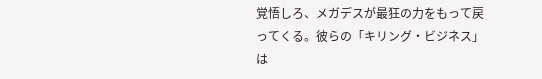覚悟しろ、メガデスが最狂の力をもって戻ってくる。彼らの「キリング・ビジネス」は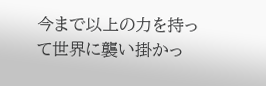今まで以上の力を持って世界に襲い掛かっ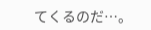てくるのだ…。